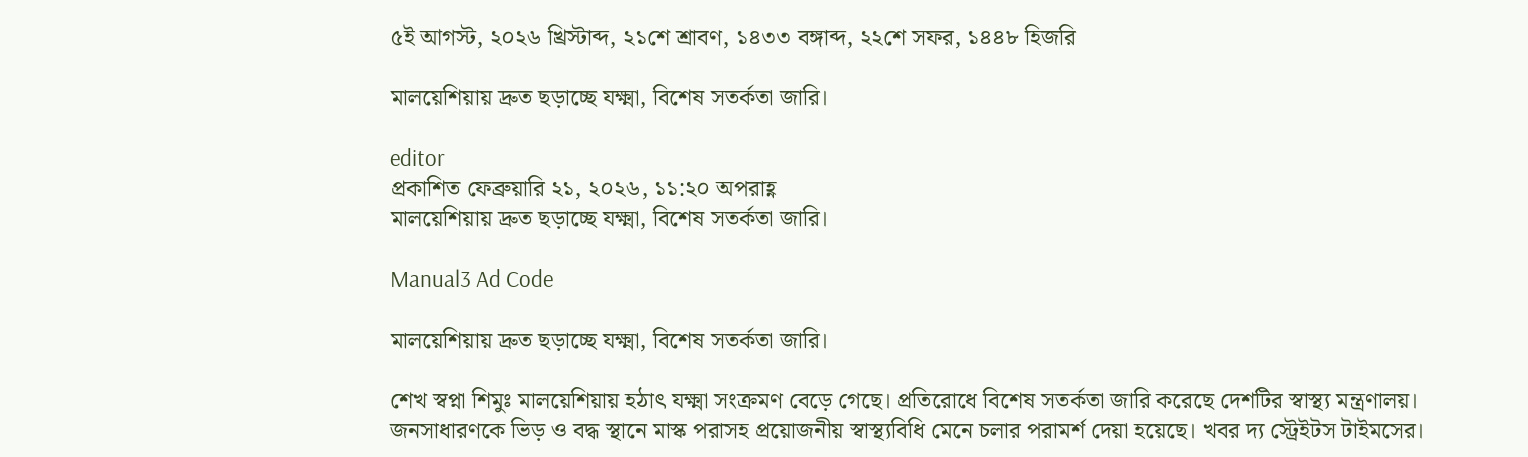৫ই আগস্ট, ২০২৬ খ্রিস্টাব্দ, ২১শে শ্রাবণ, ১৪৩৩ বঙ্গাব্দ, ২২শে সফর, ১৪৪৮ হিজরি

মালয়েশিয়ায় দ্রুত ছড়াচ্ছে যক্ষ্মা, বিশেষ সতর্কতা জারি।

editor
প্রকাশিত ফেব্রুয়ারি ২১, ২০২৬, ১১:২০ অপরাহ্ণ
মালয়েশিয়ায় দ্রুত ছড়াচ্ছে যক্ষ্মা, বিশেষ সতর্কতা জারি।

Manual3 Ad Code

মালয়েশিয়ায় দ্রুত ছড়াচ্ছে যক্ষ্মা, বিশেষ সতর্কতা জারি।

শেখ স্বপ্না শিমুঃ মালয়েশিয়ায় হঠাৎ যক্ষ্মা সংক্রমণ বেড়ে গেছে। প্রতিরোধে বিশেষ সতর্কতা জারি করেছে দেশটির স্বাস্থ্য মন্ত্রণালয়। জনসাধারণকে ভিড় ও বদ্ধ স্থানে মাস্ক পরাসহ প্রয়োজনীয় স্বাস্থ্যবিধি মেনে চলার পরামর্শ দেয়া হয়েছে। খবর দ্য স্ট্রেইটস টাইমসের।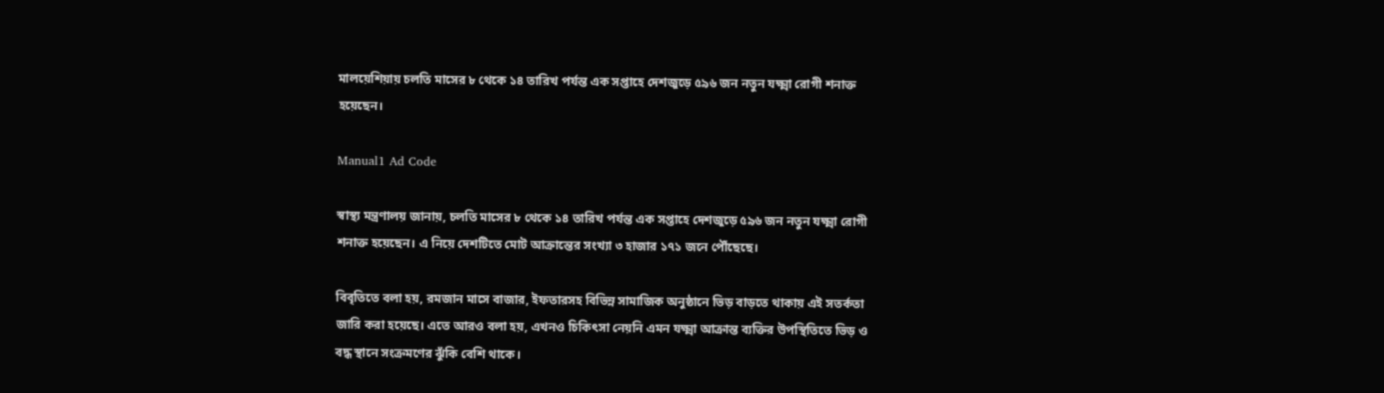মালয়েশিয়ায় চলতি মাসের ৮ থেকে ১৪ তারিখ পর্যন্ত এক সপ্তাহে দেশজুড়ে ৫৯৬ জন নতুন যক্ষ্মা রোগী শনাক্ত হয়েছেন।

Manual1 Ad Code

স্বাস্থ্য মন্ত্রণালয় জানায়, চলতি মাসের ৮ থেকে ১৪ তারিখ পর্যন্ত এক সপ্তাহে দেশজুড়ে ৫৯৬ জন নতুন যক্ষ্মা রোগী শনাক্ত হয়েছেন। এ নিয়ে দেশটিতে মোট আক্রান্তের সংখ্যা ৩ হাজার ১৭১ জনে পৌঁছেছে।

বিবৃতিতে বলা হয়, রমজান মাসে বাজার, ইফতারসহ বিভিন্ন সামাজিক অনুষ্ঠানে ভিড় বাড়তে থাকায় এই সতর্কতা জারি করা হয়েছে। এতে আরও বলা হয়, এখনও চিকিৎসা নেয়নি এমন যক্ষ্মা আক্রান্ত ব্যক্তির উপস্থিতিতে ভিড় ও বদ্ধ স্থানে সংক্রমণের ঝুঁকি বেশি থাকে।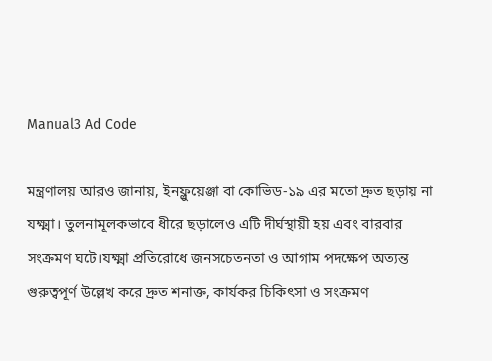Manual3 Ad Code

মন্ত্রণালয় আরও জানায়, ইনফ্লুয়েঞ্জা বা কোভিড-১৯ এর মতো দ্রুত ছড়ায় না যক্ষ্মা। তুলনামূলকভাবে ধীরে ছড়ালেও এটি দীর্ঘস্থায়ী হয় এবং বারবার সংক্রমণ ঘটে।যক্ষ্মা প্রতিরোধে জনসচেতনতা ও আগাম পদক্ষেপ অত্যন্ত গুরুত্বপূর্ণ উল্লেখ করে দ্রুত শনাক্ত, কার্যকর চিকিৎসা ও সংক্রমণ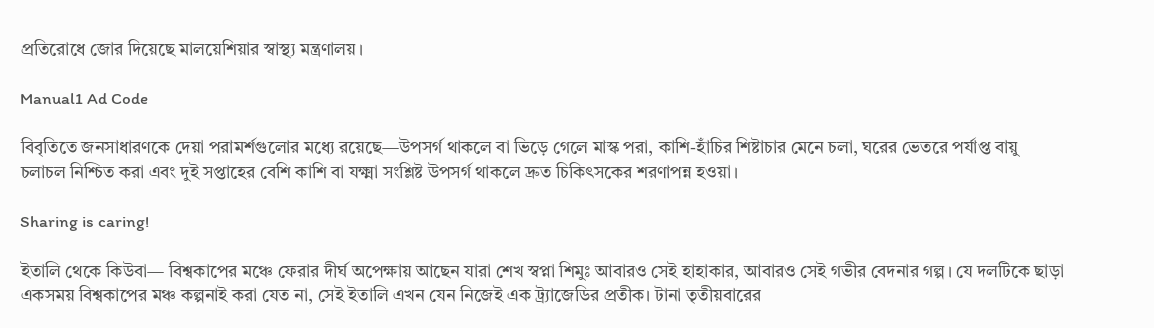প্রতিরোধে জোর দিয়েছে মালয়েশিয়ার স্বাস্থ্য মন্ত্রণালয়।

Manual1 Ad Code

বিবৃতিতে জনসাধারণকে দেয়া পরামর্শগুলোর মধ্যে রয়েছে—উপসর্গ থাকলে বা ভিড়ে গেলে মাস্ক পরা, কাশি-হাঁচির শিষ্টাচার মেনে চলা, ঘরের ভেতরে পর্যাপ্ত বায়ু চলাচল নিশ্চিত করা এবং দুই সপ্তাহের বেশি কাশি বা যক্ষ্মা সংশ্লিষ্ট উপসর্গ থাকলে দ্রুত চিকিৎসকের শরণাপন্ন হওয়া।

Sharing is caring!

ইতালি থেকে কিউবা— বিশ্বকাপের মঞ্চে ফেরার দীর্ঘ অপেক্ষায় আছেন যারা শেখ স্বপ্না শিমুঃ আবারও সেই হাহাকার, আবারও সেই গভীর বেদনার গল্প। যে দলটিকে ছাড়া একসময় বিশ্বকাপের মঞ্চ কল্পনাই করা যেত না, সেই ইতালি এখন যেন নিজেই এক ট্র্যাজেডির প্রতীক। টানা তৃতীয়বারের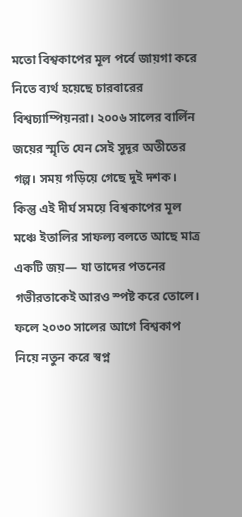মতো বিশ্বকাপের মূল পর্বে জায়গা করে নিতে ব্যর্থ হয়েছে চারবারের বিশ্বচ্যাম্পিয়নরা। ২০০৬ সালের বার্লিন জয়ের স্মৃতি যেন সেই সুদূর অতীতের গল্প। সময় গড়িয়ে গেছে দুই দশক। কিন্তু এই দীর্ঘ সময়ে বিশ্বকাপের মূল মঞ্চে ইতালির সাফল্য বলতে আছে মাত্র একটি জয়— যা তাদের পতনের গভীরতাকেই আরও স্পষ্ট করে তোলে। ফলে ২০৩০ সালের আগে বিশ্বকাপ নিয়ে নতুন করে স্বপ্ন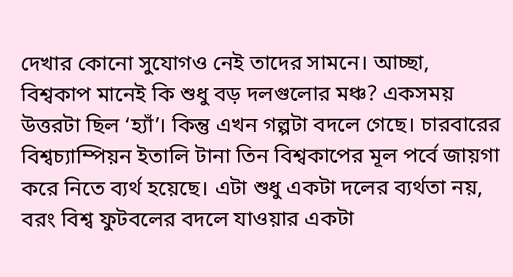দেখার কোনো সুযোগও নেই তাদের সামনে। আচ্ছা, বিশ্বকাপ মানেই কি শুধু বড় দলগুলোর মঞ্চ? একসময় উত্তরটা ছিল ‘হ্যাঁ’। কিন্তু এখন গল্পটা বদলে গেছে। চারবারের বিশ্বচ্যাম্পিয়ন ইতালি টানা তিন বিশ্বকাপের মূল পর্বে জায়গা করে নিতে ব্যর্থ হয়েছে। এটা শুধু একটা দলের ব্যর্থতা নয়, বরং বিশ্ব ফুটবলের বদলে যাওয়ার একটা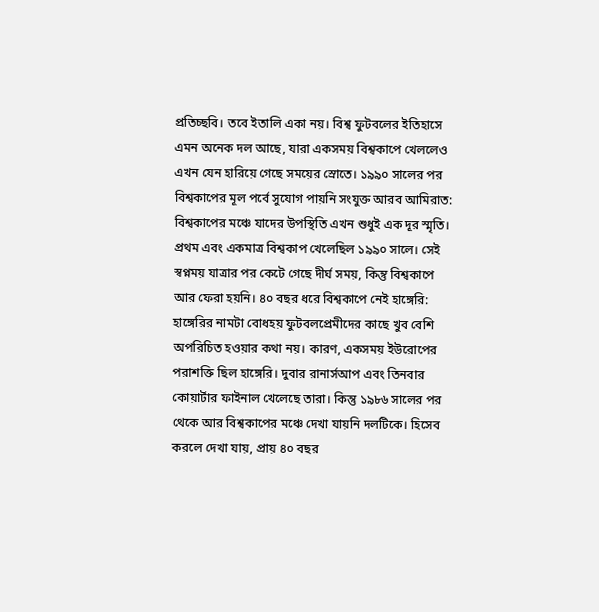প্রতিচ্ছবি। তবে ইতালি একা নয়। বিশ্ব ফুটবলের ইতিহাসে এমন অনেক দল আছে, যারা একসময় বিশ্বকাপে খেললেও এখন যেন হারিয়ে গেছে সময়ের স্রোতে। ১৯৯০ সালের পর বিশ্বকাপের মূল পর্বে সুযোগ পায়নি সংযুক্ত আরব আমিরাত: বিশ্বকাপের মঞ্চে যাদের উপস্থিতি এখন শুধুই এক দূর স্মৃতি। প্রথম এবং একমাত্র বিশ্বকাপ খেলেছিল ১৯৯০ সালে। সেই স্বপ্নময় যাত্রার পর কেটে গেছে দীর্ঘ সময়, কিন্তু বিশ্বকাপে আর ফেরা হয়নি। ৪০ বছর ধরে বিশ্বকাপে নেই হাঙ্গেরি: হাঙ্গেরির নামটা বোধহয় ফুটবলপ্রেমীদের কাছে খুব বেশি অপরিচিত হওয়ার কথা নয়। কারণ, একসময় ইউরোপের পরাশক্তি ছিল হাঙ্গেরি। দুবার রানার্সআপ এবং তিনবার কোয়ার্টার ফাইনাল খেলেছে তারা। কিন্তু ১৯৮৬ সালের পর থেকে আর বিশ্বকাপের মঞ্চে দেখা যায়নি দলটিকে। হিসেব করলে দেখা যায়, প্রায় ৪০ বছর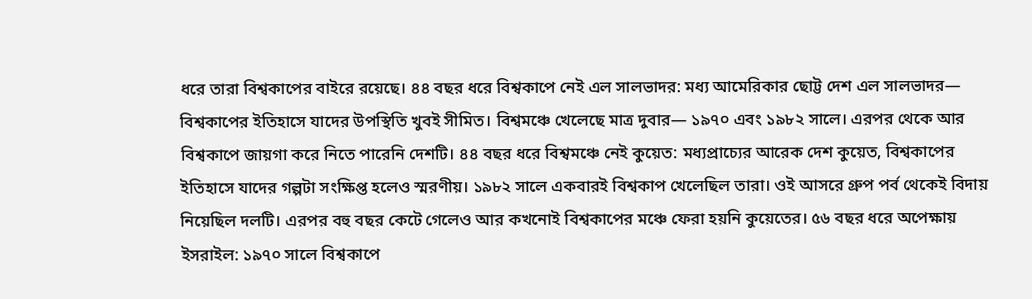ধরে তারা বিশ্বকাপের বাইরে রয়েছে। ৪৪ বছর ধরে বিশ্বকাপে নেই এল সালভাদর: মধ্য আমেরিকার ছোট্ট দেশ এল সালভাদর— বিশ্বকাপের ইতিহাসে যাদের উপস্থিতি খুবই সীমিত। বিশ্বমঞ্চে খেলেছে মাত্র দুবার— ১৯৭০ এবং ১৯৮২ সালে। এরপর থেকে আর বিশ্বকাপে জায়গা করে নিতে পারেনি দেশটি। ৪৪ বছর ধরে বিশ্বমঞ্চে নেই কুয়েত: মধ্যপ্রাচ্যের আরেক দেশ কুয়েত, বিশ্বকাপের ইতিহাসে যাদের গল্পটা সংক্ষিপ্ত হলেও স্মরণীয়। ১৯৮২ সালে একবারই বিশ্বকাপ খেলেছিল তারা। ওই আসরে গ্রুপ পর্ব থেকেই বিদায় নিয়েছিল দলটি। এরপর বহু বছর কেটে গেলেও আর কখনোই বিশ্বকাপের মঞ্চে ফেরা হয়নি কুয়েতের। ৫৬ বছর ধরে অপেক্ষায় ইসরাইল: ১৯৭০ সালে বিশ্বকাপে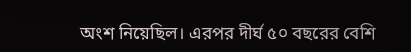অংশ নিয়েছিল। এরপর দীর্ঘ ৫০ বছরের বেশি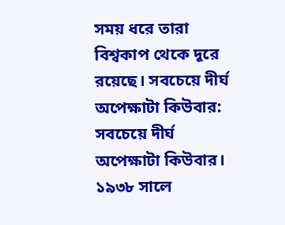সময় ধরে তারা বিশ্বকাপ থেকে দূরে রয়েছে। সবচেয়ে দীর্ঘ অপেক্ষাটা কিউবার: সবচেয়ে দীর্ঘ অপেক্ষাটা কিউবার। ১৯৩৮ সালে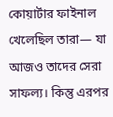কোয়ার্টার ফাইনাল খেলেছিল তারা— যা আজও তাদের সেরা সাফল্য। কিন্তু এরপর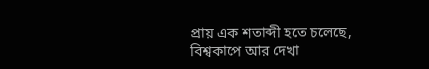প্রায় এক শতাব্দী হতে চলেছে, বিশ্বকাপে আর দেখা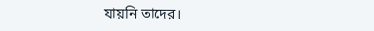যায়নি তাদের।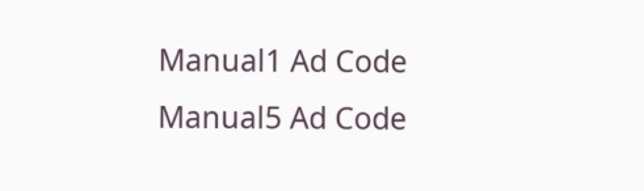Manual1 Ad Code
Manual5 Ad Code